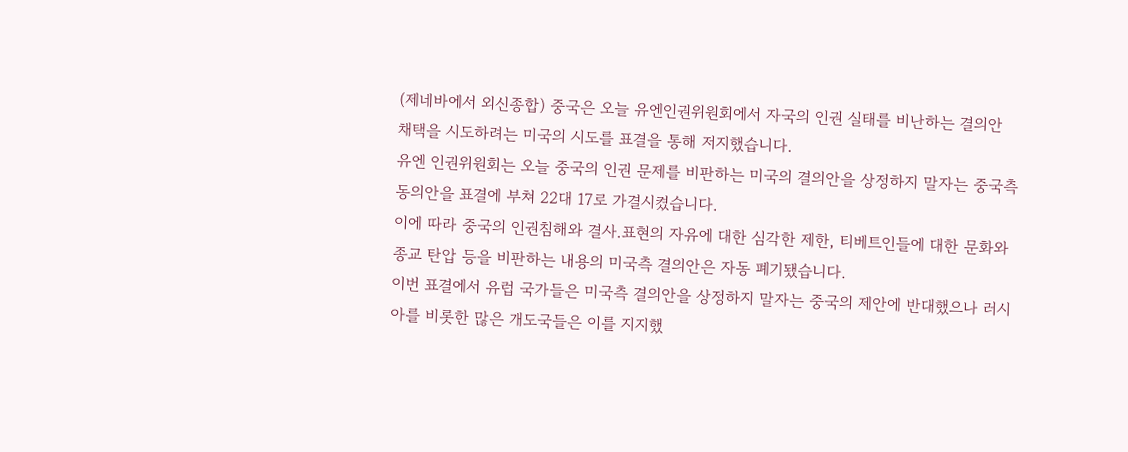(제네바에서 외신종합) 중국은 오늘 유엔인권위원회에서 자국의 인권 실태를 비난하는 결의안 채택을 시도하려는 미국의 시도를 표결을 통해 저지했습니다.
유엔 인권위원회는 오늘 중국의 인권 문제를 비판하는 미국의 결의안을 상정하지 말자는 중국측 동의안을 표결에 부쳐 22대 17로 가결시켰습니다.
이에 따라 중국의 인권침해와 결사.표현의 자유에 대한 심각한 제한, 티베트인들에 대한 문화와 종교 탄압 등을 비판하는 내용의 미국측 결의안은 자동 폐기됐습니다.
이번 표결에서 유럽 국가들은 미국측 결의안을 상정하지 말자는 중국의 제안에 반대했으나 러시아를 비롯한 많은 개도국들은 이를 지지했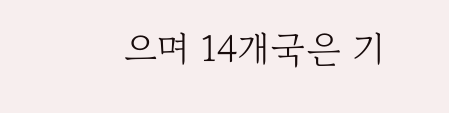으며 14개국은 기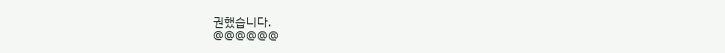권했습니다.
@@@@@@